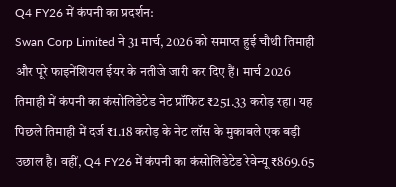Q4 FY26 में कंपनी का प्रदर्शन:
Swan Corp Limited ने 31 मार्च, 2026 को समाप्त हुई चौथी तिमाही और पूरे फाइनेंशियल ईयर के नतीजे जारी कर दिए हैं। मार्च 2026 तिमाही में कंपनी का कंसोलिडेटेड नेट प्रॉफिट ₹251.33 करोड़ रहा। यह पिछले तिमाही में दर्ज ₹1.18 करोड़ के नेट लॉस के मुकाबले एक बड़ी उछाल है। वहीं, Q4 FY26 में कंपनी का कंसोलिडेटेड रेवेन्यू ₹869.65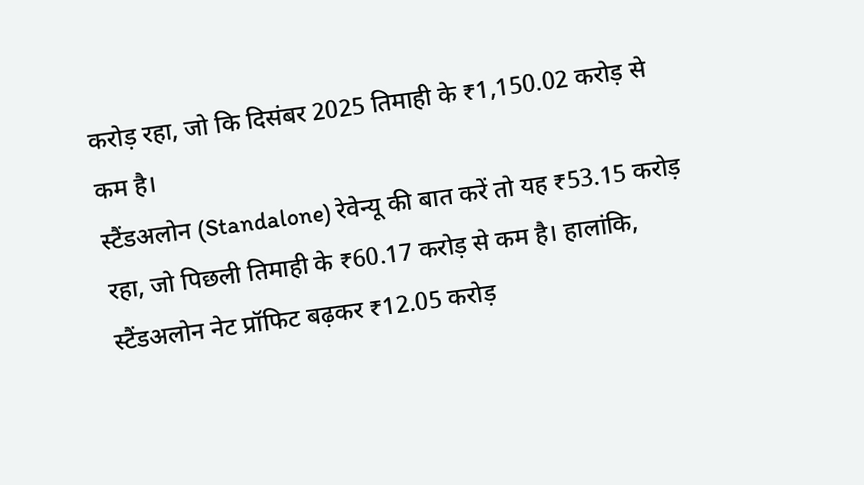करोड़ रहा, जो कि दिसंबर 2025 तिमाही के ₹1,150.02 करोड़ से कम है।
स्टैंडअलोन (Standalone) रेवेन्यू की बात करें तो यह ₹53.15 करोड़ रहा, जो पिछली तिमाही के ₹60.17 करोड़ से कम है। हालांकि, स्टैंडअलोन नेट प्रॉफिट बढ़कर ₹12.05 करोड़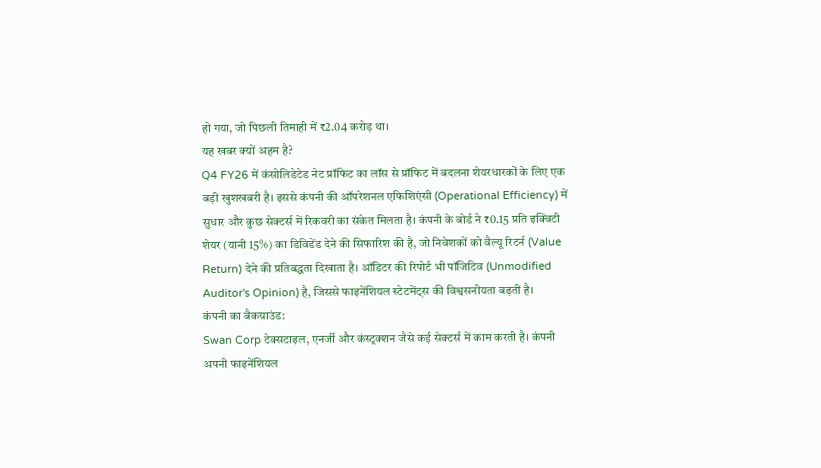हो गया, जो पिछली तिमाही में ₹2.04 करोड़ था।
यह खबर क्यों अहम है?
Q4 FY26 में कंसोलिडेटेड नेट प्रॉफिट का लॉस से प्रॉफिट में बदलना शेयरधारकों के लिए एक बड़ी खुशखबरी है। इससे कंपनी की ऑपरेशनल एफिशिएंसी (Operational Efficiency) में सुधार और कुछ सेक्टर्स में रिकवरी का संकेत मिलता है। कंपनी के बोर्ड ने ₹0.15 प्रति इक्विटी शेयर (यानी 15%) का डिविडेंड देने की सिफारिश की है, जो निवेशकों को वैल्यू रिटर्न (Value Return) देने की प्रतिबद्धता दिखाता है। ऑडिटर की रिपोर्ट भी पॉजिटिव (Unmodified Auditor's Opinion) है, जिससे फाइनेंशियल स्टेटमेंट्स की विश्वसनीयता बढ़ती है।
कंपनी का बैकग्राउंड:
Swan Corp टेक्सटाइल, एनर्जी और कंस्ट्रक्शन जैसे कई सेक्टर्स में काम करती है। कंपनी अपनी फाइनेंशियल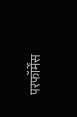परफॉर्मेंस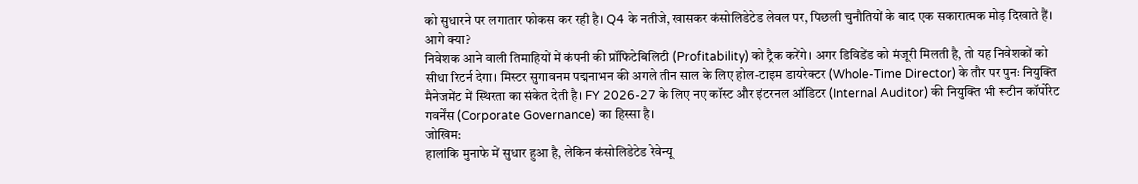को सुधारने पर लगातार फोकस कर रही है। Q4 के नतीजे, खासकर कंसोलिडेटेड लेवल पर, पिछली चुनौतियों के बाद एक सकारात्मक मोड़ दिखाते हैं।
आगे क्या?
निवेशक आने वाली तिमाहियों में कंपनी की प्रॉफिटेबिलिटी (Profitability) को ट्रैक करेंगे। अगर डिविडेंड को मंजूरी मिलती है, तो यह निवेशकों को सीधा रिटर्न देगा। मिस्टर सुगावनम पद्मनाभन की अगले तीन साल के लिए होल-टाइम डायरेक्टर (Whole-Time Director) के तौर पर पुनः नियुक्ति मैनेजमेंट में स्थिरता का संकेत देती है। FY 2026-27 के लिए नए कॉस्ट और इंटरनल ऑडिटर (Internal Auditor) की नियुक्ति भी रूटीन कॉर्पोरेट गवर्नेंस (Corporate Governance) का हिस्सा है।
जोखिम:
हालांकि मुनाफे में सुधार हुआ है, लेकिन कंसोलिडेटेड रेवेन्यू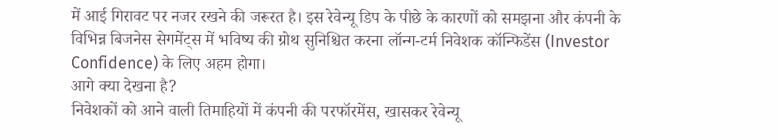में आई गिरावट पर नजर रखने की जरूरत है। इस रेवेन्यू डिप के पीछे के कारणों को समझना और कंपनी के विभिन्न बिजनेस सेगमेंट्स में भविष्य की ग्रोथ सुनिश्चित करना लॉन्ग-टर्म निवेशक कॉन्फिडेंस (Investor Confidence) के लिए अहम होगा।
आगे क्या देखना है?
निवेशकों को आने वाली तिमाहियों में कंपनी की परफॉरमेंस, खासकर रेवेन्यू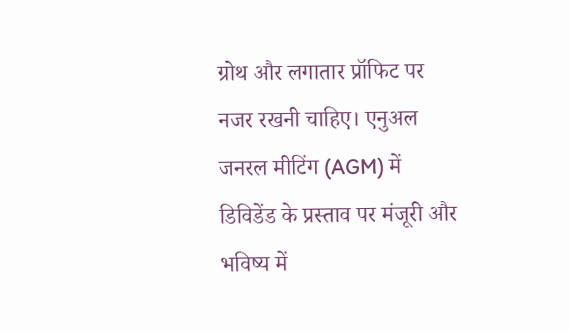ग्रोथ और लगातार प्रॉफिट पर नजर रखनी चाहिए। एनुअल जनरल मीटिंग (AGM) में डिविडेंड के प्रस्ताव पर मंजूरी और भविष्य में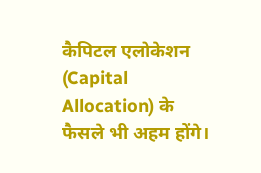कैपिटल एलोकेशन (Capital Allocation) के फैसले भी अहम होंगे।